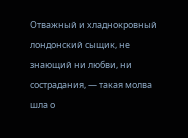Отважный и хладнокровный лондонский сыщик, не знающий ни любви, ни сострадания, — такая молва шла о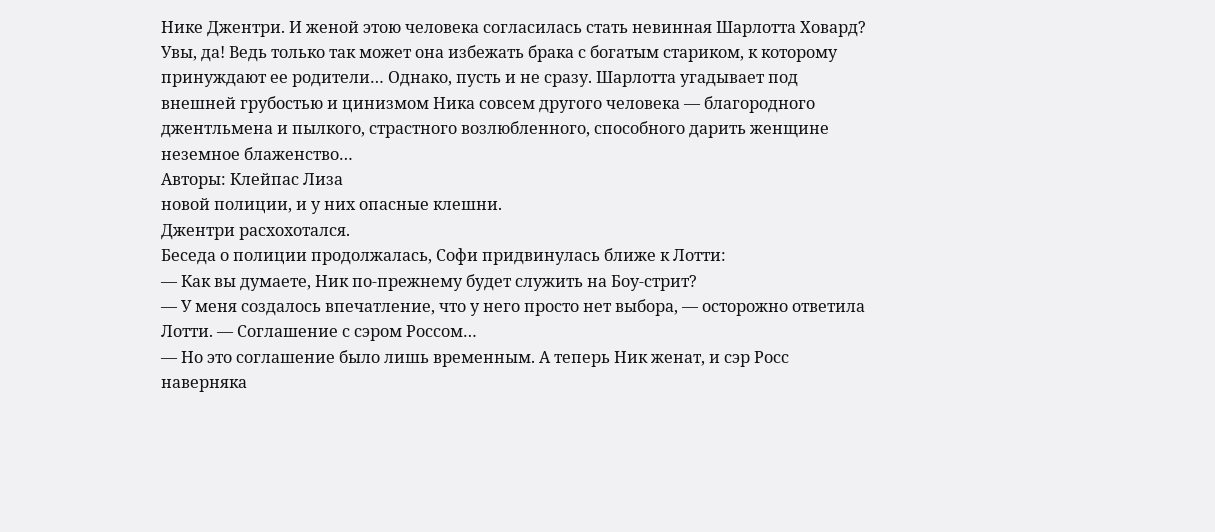Нике Джентри. И женой этою человека согласилась стать невинная Шарлотта Ховард? Увы, да! Ведь только так может она избежать брака с богатым стариком, к которому принуждают ее родители… Однако, пусть и не сразу. Шарлотта угадывает под внешней грубостью и цинизмом Ника совсем другого человека — благородного джентльмена и пылкого, страстного возлюбленного, способного дарить женщине неземное блаженство…
Авторы: Клейпас Лиза
новой полиции, и у них опасные клешни.
Джентри расхохотался.
Беседа о полиции продолжалась, Софи придвинулась ближе к Лотти:
— Как вы думаете, Ник по-прежнему будет служить на Боу-стрит?
— У меня создалось впечатление, что у него просто нет выбора, — осторожно ответила Лотти. — Соглашение с сэром Россом…
— Но это соглашение было лишь временным. А теперь Ник женат, и сэр Росс наверняка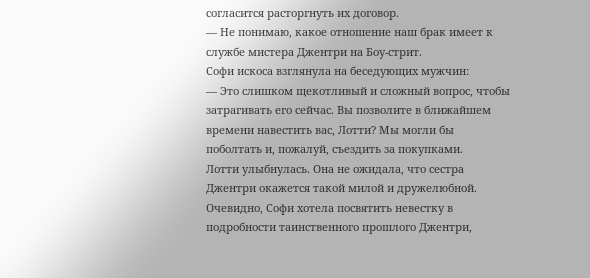согласится расторгнуть их договор.
— Не понимаю, какое отношение наш брак имеет к службе мистера Джентри на Боу-стрит.
Софи искоса взглянула на беседующих мужчин:
— Это слишком щекотливый и сложный вопрос, чтобы затрагивать его сейчас. Вы позволите в ближайшем времени навестить вас, Лотти? Мы могли бы поболтать и, пожалуй, съездить за покупками.
Лотти улыбнулась. Она не ожидала, что сестра Джентри окажется такой милой и дружелюбной. Очевидно, Софи хотела посвятить невестку в подробности таинственного прошлого Джентри,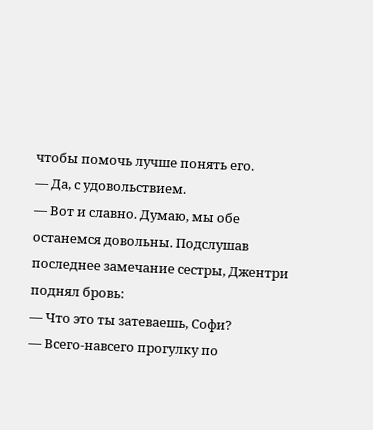чтобы помочь лучше понять его.
— Да, с удовольствием.
— Вот и славно. Думаю, мы обе останемся довольны. Подслушав последнее замечание сестры, Джентри поднял бровь:
— Что это ты затеваешь, Софи?
— Всего-навсего прогулку по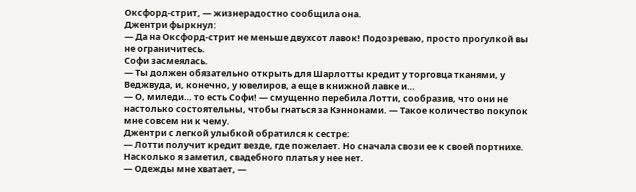Оксфорд-стрит, — жизнерадостно сообщила она.
Джентри фыркнул:
— Да на Оксфорд-стрит не меньше двухсот лавок! Подозреваю, просто прогулкой вы не ограничитесь.
Софи засмеялась.
— Ты должен обязательно открыть для Шарлотты кредит у торговца тканями, у Веджвуда, и, конечно, у ювелиров, а еще в книжной лавке и…
— О, миледи… то есть Софи! — смущенно перебила Лотти, сообразив, что они не настолько состоятельны, чтобы гнаться за Кэннонами. — Такое количество покупок мне совсем ни к чему.
Джентри с легкой улыбкой обратился к сестре:
— Лотти получит кредит везде, где пожелает. Но сначала свози ее к своей портнихе. Насколько я заметил, свадебного платья у нее нет.
— Одежды мне хватает, —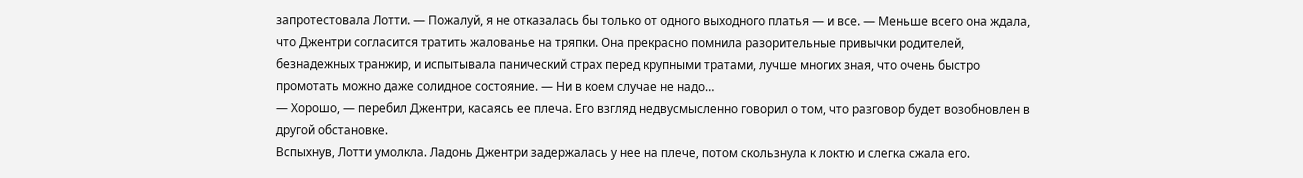запротестовала Лотти. — Пожалуй, я не отказалась бы только от одного выходного платья — и все. — Меньше всего она ждала, что Джентри согласится тратить жалованье на тряпки. Она прекрасно помнила разорительные привычки родителей, безнадежных транжир, и испытывала панический страх перед крупными тратами, лучше многих зная, что очень быстро промотать можно даже солидное состояние. — Ни в коем случае не надо…
— Хорошо, — перебил Джентри, касаясь ее плеча. Его взгляд недвусмысленно говорил о том, что разговор будет возобновлен в другой обстановке.
Вспыхнув, Лотти умолкла. Ладонь Джентри задержалась у нее на плече, потом скользнула к локтю и слегка сжала его.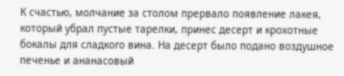К счастью, молчание за столом прервало появление лакея, который убрал пустые тарелки, принес десерт и крохотные бокалы для сладкого вина. На десерт было подано воздушное печенье и ананасовый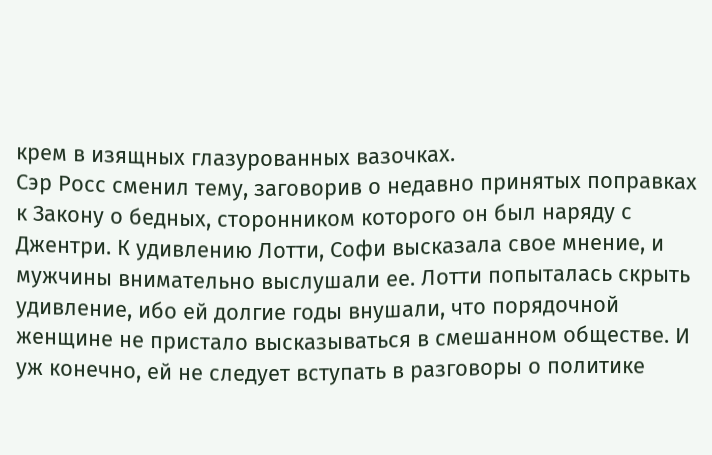крем в изящных глазурованных вазочках.
Сэр Росс сменил тему, заговорив о недавно принятых поправках к Закону о бедных, сторонником которого он был наряду с Джентри. К удивлению Лотти, Софи высказала свое мнение, и мужчины внимательно выслушали ее. Лотти попыталась скрыть удивление, ибо ей долгие годы внушали, что порядочной женщине не пристало высказываться в смешанном обществе. И уж конечно, ей не следует вступать в разговоры о политике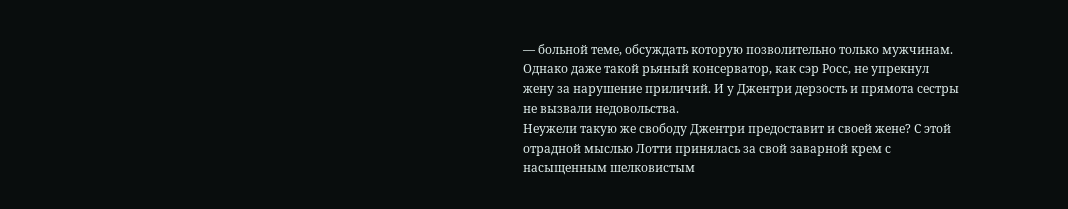— больной теме, обсуждать которую позволительно только мужчинам. Однако даже такой рьяный консерватор, как сэр Росс, не упрекнул жену за нарушение приличий. И у Джентри дерзость и прямота сестры не вызвали недовольства.
Неужели такую же свободу Джентри предоставит и своей жене? С этой отрадной мыслью Лотти принялась за свой заварной крем с насыщенным шелковистым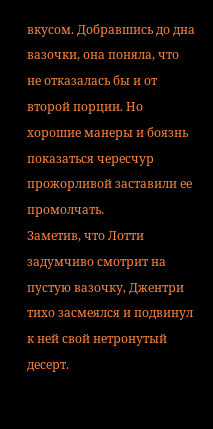вкусом. Добравшись до дна вазочки, она поняла, что не отказалась бы и от второй порции. Но хорошие манеры и боязнь показаться чересчур прожорливой заставили ее промолчать.
Заметив, что Лотти задумчиво смотрит на пустую вазочку, Джентри тихо засмеялся и подвинул к ней свой нетронутый десерт.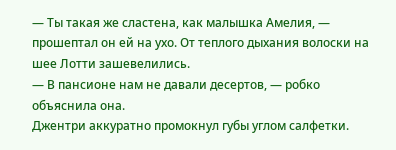— Ты такая же сластена, как малышка Амелия, — прошептал он ей на ухо. От теплого дыхания волоски на шее Лотти зашевелились.
— В пансионе нам не давали десертов, — робко объяснила она.
Джентри аккуратно промокнул губы углом салфетки.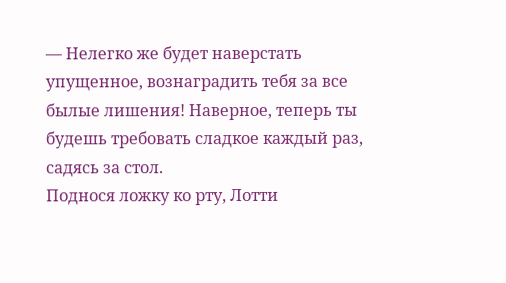— Нелегко же будет наверстать упущенное, вознаградить тебя за все былые лишения! Наверное, теперь ты будешь требовать сладкое каждый раз, садясь за стол.
Поднося ложку ко рту, Лотти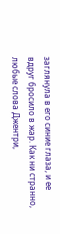заглянула в его синие глаза, и ее вдруг бросило в жар. Как ни странно, любые слова Джентри,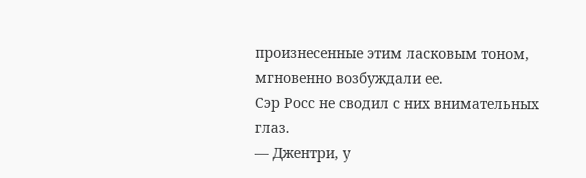произнесенные этим ласковым тоном, мгновенно возбуждали ее.
Сэр Росс не сводил с них внимательных глаз.
— Джентри, у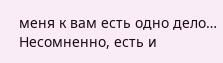меня к вам есть одно дело… Несомненно, есть и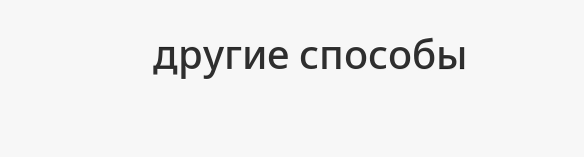другие способы